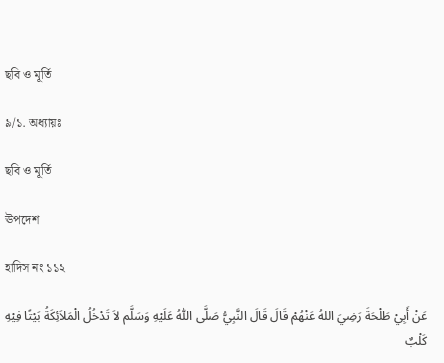ছবি ও মূর্তি

৯/১. অধ্যায়ঃ

ছবি ও মূর্তি

ঊপদেশ

হাদিস নং ১১২

عَنْ أَبِيْ طَلْحَةَ رَضِيَ اللهُ عَنْهُمْ قَالَ قَالَ النَّبِيُّ صَلَّى اللّٰهُ عَلَيْهِ وَسَلَّم لاَ تَدْخُلُ الْمَلاَئِكَةُ بَيْتًا فِيْهِ كَلْبٌ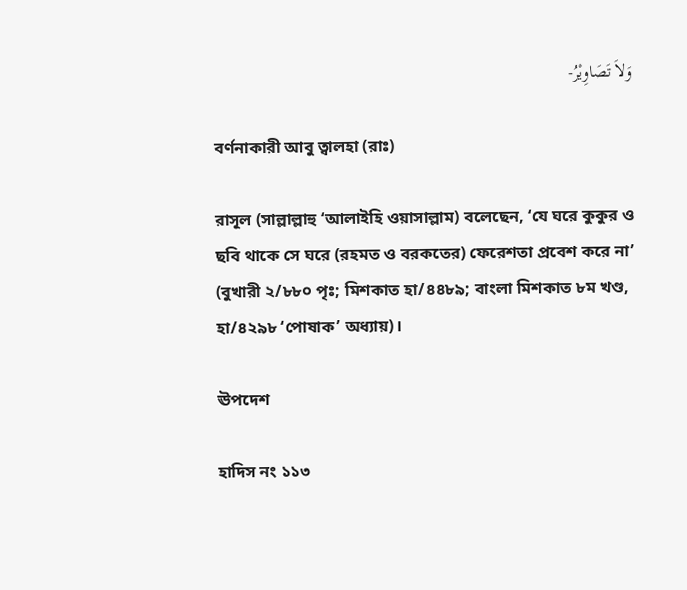وَلاَ تَصَاوِيْرُ-

বর্ণনাকারী আবু ত্বালহা (রাঃ)

রাসূল (সাল্লাল্লাহু ‘আলাইহি ওয়াসাল্লাম) বলেছেন, ‘যে ঘরে কুকুর ও ছবি থাকে সে ঘরে (রহমত ও বরকতের) ফেরেশতা প্রবেশ করে না’ (বুখারী ২/৮৮০ পৃঃ; মিশকাত হা/৪৪৮৯; বাংলা মিশকাত ৮ম খণ্ড, হা/৪২৯৮ ‘পোষাক’ অধ্যায়)।

ঊপদেশ

হাদিস নং ১১৩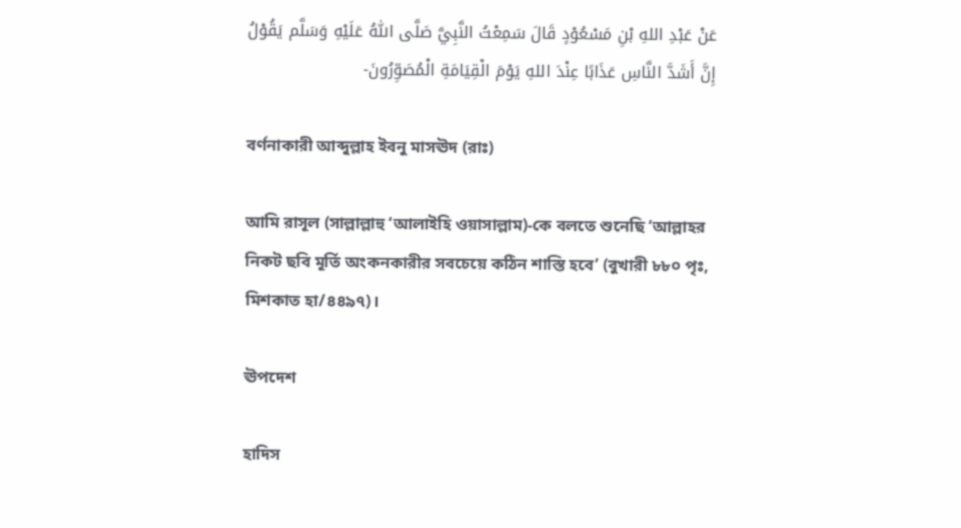عَنْ عَبْدِ اللهِ بْنِ مَسْعُوْدٍ قَالَ سَمِعْتُ النَّبِيَّ صَلَّى اللّٰهُ عَلَيْهِ وَسَلَّم يَقُوْلُ إِنَّ أَشَدَّ النَّاسِ عَذَابًا عِنْدَ اللهِ يَوْمَ الْقِيَامَةِ الْمُصَوِّرُونَ-

বর্ণনাকারী আব্দুল্লাহ ইবনু মাসঊদ (রাঃ)

আমি রাসূল (সাল্লাল্লাহু ‘আলাইহি ওয়াসাল্লাম)-কে বলতে শুনেছি ‘আল্লাহর নিকট ছবি মূর্তি অংকনকারীর সবচেয়ে কঠিন শাস্তি হবে’ (বুখারী ৮৮০ পৃঃ, মিশকাত হা/৪৪৯৭)।

ঊপদেশ

হাদিস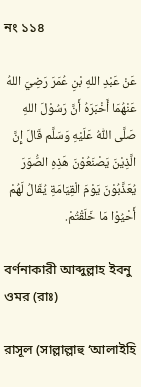নং ১১৪

عَنْ عَبْدِ اللهِ بْنِ عُمَرَ رَضِيَ اللهُ عَنْهُمَا أَخْبَرَهُ أَنَّ رَسُوْلَ اللهِ صَلَّى اللّٰهُ عَلَيْهِ وَسَلَّم قَالَ إِنَّ الَّذِيْنَ يَصْنَعُوْنَ هَذِهِ الصُّوَرَ يُعَذَّبُوْنَ يَوْمَ الْقِيَامَةِ يُقَالُ لَهُمْ أَحْيُوْا مَا خَلَقْتُمْ.

বর্ণনাকারী আব্দুল্লাহ ইবনু ওমর (রাঃ)

রাসূল (সাল্লাল্লাহু ‘আলাইহি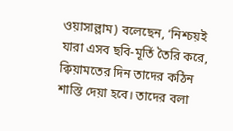ওয়াসাল্লাম) বলেছেন, ‘নিশ্চয়ই যারা এসব ছবি-মূর্তি তৈরি করে, ক্বিয়ামতের দিন তাদের কঠিন শাস্তি দেয়া হবে। তাদের বলা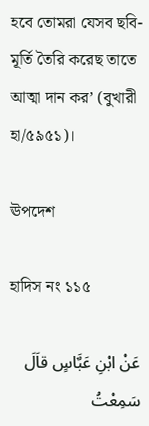হবে তোমরা যেসব ছবি-মূর্তি তৈরি করেছ তাতে আত্মা দান কর’ (বুখারী হা/৫৯৫১)।

ঊপদেশ

হাদিস নং ১১৫

عَنْ ابْنِ عَبٌَاسٍ قاَلَ سَمِعْتُ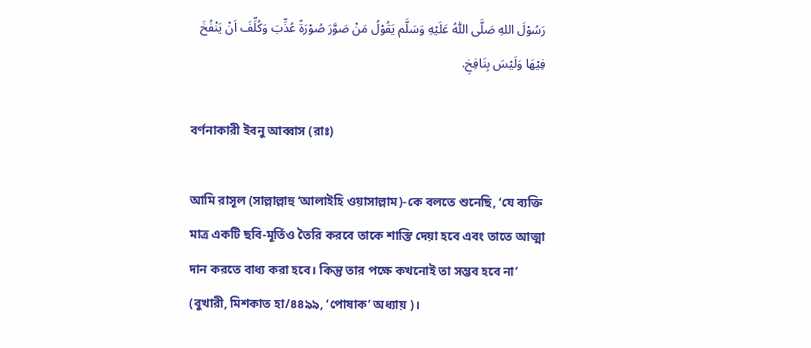رَسُوْلَ اللهِ صَلَّى اللّٰهُ عَلَيْهِ وَسَلَّم يَقُوْلُ مَنْ صَوَّرَ صُوْرَةً عُذِّبَ وَكُلِّفَ اَنْ يَنْفُخَ فِيْهَا وَلَيْسَ بِنَافِخِ.

বর্ণনাকারী ইবনু আব্বাস (রাঃ)

আমি রাসূল (সাল্লাল্লাহু ‘আলাইহি ওয়াসাল্লাম)-কে বলতে শুনেছি, ‘যে ব্যক্তি মাত্র একটি ছবি-মূর্তিও তৈরি করবে তাকে শাস্তি দেয়া হবে এবং তাতে আত্মা দান করতে বাধ্য করা হবে। কিন্তু তার পক্ষে কখনোই তা সম্ভব হবে না’ (বুখারী, মিশকাত হা/৪৪৯৯, ‘পোষাক’ অধ্যায় )।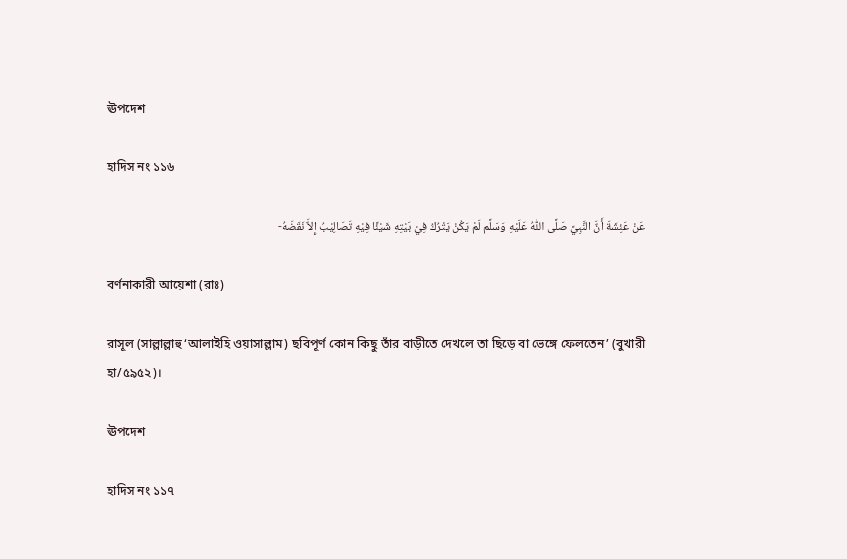ঊপদেশ

হাদিস নং ১১৬

عَنْ عَئِشَةَ أَنٌَ النَّبِيَّ صَلَّى اللّٰهُ عَلَيْهِ وَسَلَّم لَمْ يَكُنْ يَتْرُكُ فِيْ بَيْتِهِ شَيْئًا فِيْهِ تَصَالِيْبُ إِلاٌَ نَقَضَهُ-

বর্ণনাকারী আয়েশা (রাঃ)

রাসূল (সাল্লাল্লাহু ‘আলাইহি ওয়াসাল্লাম) ছবিপূর্ণ কোন কিছু তাঁর বাড়ীতে দেখলে তা ছিড়ে বা ভেঙ্গে ফেলতেন’ (বুখারী হা/৫৯৫২)।

ঊপদেশ

হাদিস নং ১১৭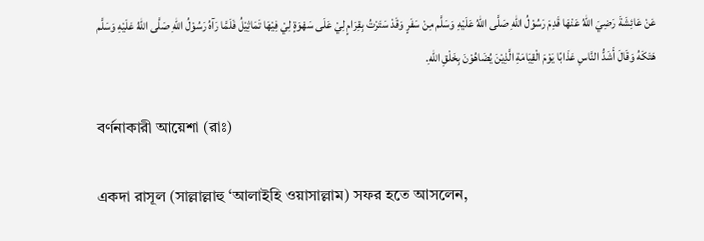عَنْ عَائِشَةَ رَضِيَ اللهُ عَنْهَا قَدِمَ رَسُوْلُ اللهِ صَلَّى اللّٰهُ عَلَيْهِ وَسَلَّم مِنْ سَفَرٍ وَقَدْ سَتَرْتُ بِقِرَامٍ لِيْ عَلَى سَهْوَةٍ لِيْ فِيْهَا تَمَاثِيْلُ فَلَمَّا رَآهُ رَسُوْلُ اللهِ صَلَّى اللّٰهُ عَلَيْهِ وَسَلَّم هَتَكَهُ وَقَالَ أَشَدُّ النَّاسِ عَذَابًا يَوْمَ الْقِيَامَةِ الَّذِيْنَ يُضَاهُوْنَ بِخَلْقِ اللهِ.

বর্ণনাকারী আয়েশা (রাঃ)

একদা রাসূল (সাল্লাল্লাহু ‘আলাইহি ওয়াসাল্লাম) সফর হতে আসলেন,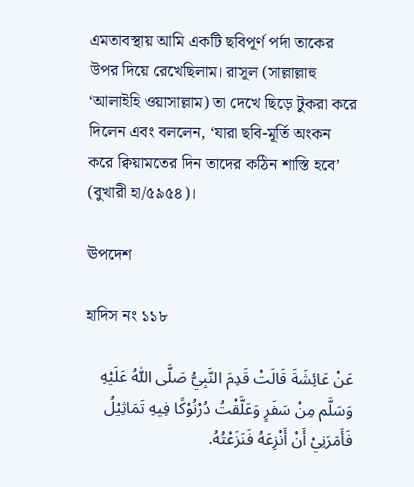এমতাবস্থায় আমি একটি ছবিপূর্ণ পর্দা তাকের উপর দিয়ে রেখেছিলাম। রাসূল (সাল্লাল্লাহু ‘আলাইহি ওয়াসাল্লাম) তা দেখে ছিড়ে টুকরা করে দিলেন এবং বললেন, ‘যারা ছবি-মূর্তি অংকন করে ক্বিয়ামতের দিন তাদের কঠিন শাস্তি হবে’ (বুখারী হা/৫৯৫৪)।

ঊপদেশ

হাদিস নং ১১৮

عَنْ عَائِشَةَ قَالَتْ قَدِمَ النَّبِيُّ صَلَّى اللّٰهُ عَلَيْهِ وَسَلَّم مِنْ سَفَرٍ وَعَلَّقْتُ دُرْنُوْكًا فِيهِ تَمَاثِيْلُ فَأَمَرَنِيْ أَنْ أَنْزِعَهُ فَنَزَعْتُهُ.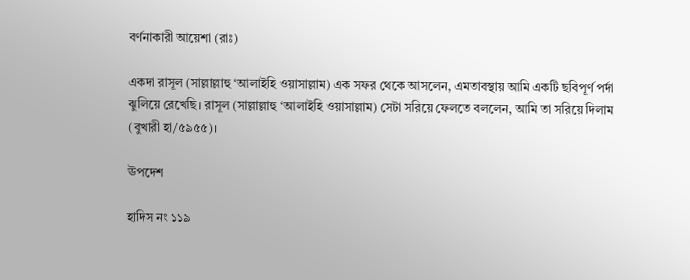বর্ণনাকারী আয়েশা (রাঃ)

একদা রাসূল (সাল্লাল্লাহু ‘আলাইহি ওয়াসাল্লাম) এক সফর থেকে আসলেন, এমতাবস্থায় আমি একটি ছবিপূর্ণ পর্দা ঝুলিয়ে রেখেছি। রাসূল (সাল্লাল্লাহু ‘আলাইহি ওয়াসাল্লাম) সেটা সরিয়ে ফেলতে বললেন, আমি তা সরিয়ে দিলাম (বুখারী হা/৫৯৫৫)।

ঊপদেশ

হাদিস নং ১১৯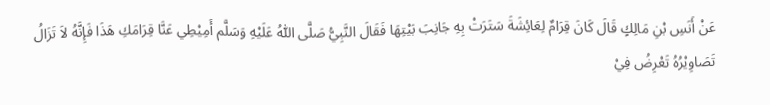عَنْ أَنَسِ بْنِ مَالِكٍ قَالَ كَانَ قِرَامٌ لِعَائِشَةَ سَتَرَتْ بِهِ جَانِبَ بَيْتِهَا فَقَالَ النَّبِيُّ صَلَّى اللّٰهُ عَلَيْهِ وَسَلَّم أَمِيْطِي عَنَّا قِرَامَكِ هَذَا فَإِنَّهُ لاَ تَزَالُ تَصَاوِيْرُهُ تَعْرِضُ فِيْ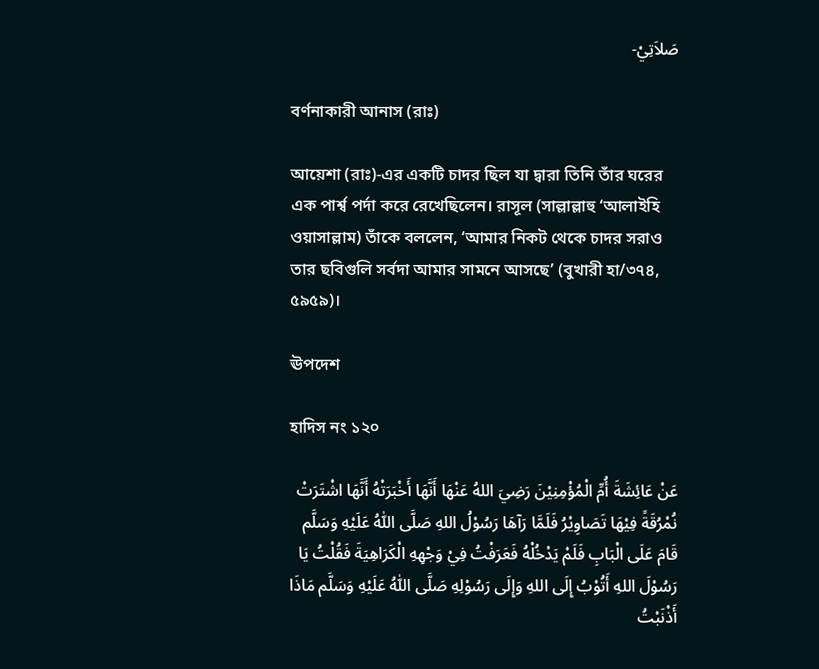صَلاَتِيْ-

বর্ণনাকারী আনাস (রাঃ)

আয়েশা (রাঃ)-এর একটি চাদর ছিল যা দ্বারা তিনি তাঁর ঘরের এক পার্শ্ব পর্দা করে রেখেছিলেন। রাসূল (সাল্লাল্লাহু ‘আলাইহি ওয়াসাল্লাম) তাঁকে বললেন, ‘আমার নিকট থেকে চাদর সরাও তার ছবিগুলি সর্বদা আমার সামনে আসছে’ (বুখারী হা/৩৭৪, ৫৯৫৯)।

ঊপদেশ

হাদিস নং ১২০

عَنْ عَائِشَةَ أُمِّ الْمُؤْمِنِيْنَ رَضِيَ اللهُ عَنْهَا أَنَّهَا أَخْبَرَتْهُ أَنَّهَا اشْتَرَتْ نُمْرُقَةً فِيْهَا تَصَاوِيْرُ فَلَمَّا رَآهَا رَسُوْلُ اللهِ صَلَّى اللّٰهُ عَلَيْهِ وَسَلَّم قَامَ عَلَى الْبَابِ فَلَمْ يَدْخُلْهُ فَعَرَفْتُ فِيْ وَجْهِهِ الْكَرَاهِيَةَ فَقُلْتُ يَا رَسُوْلَ اللهِ أَتُوْبُ إِلَى اللهِ وَإِلَى رَسُوْلِهِ صَلَّى اللّٰهُ عَلَيْهِ وَسَلَّم مَاذَا أَذْنَبْتُ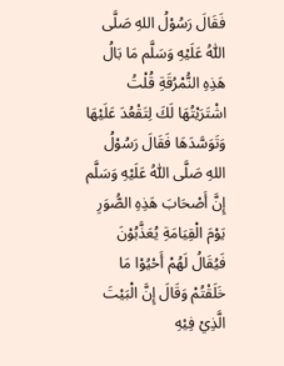فَقَالَ رَسُوْلُ اللهِ صَلَّى اللّٰهُ عَلَيْهِ وَسَلَّم مَا بَالُ هَذِهِ النُّمْرُقَةِ قُلْتُ اشْتَرَيْتُهَا لَكَ لِتَقْعُدَ عَلَيْهَا وَتَوَسَّدَهَا فَقَالَ رَسُوْلُ اللهِ صَلَّى اللّٰهُ عَلَيْهِ وَسَلَّم إِنَّ أَصْحَابَ هَذِهِ الصُّوَرِ يَوْمَ الْقِيَامَةِ يُعَذَّبُوْنَ فَيُقَالُ لَهُمْ أَحْيُوْا مَا خَلَقْتُمْ وَقَالَ إِنَّ الْبَيْتَ الَّذِيْ فِيْهِ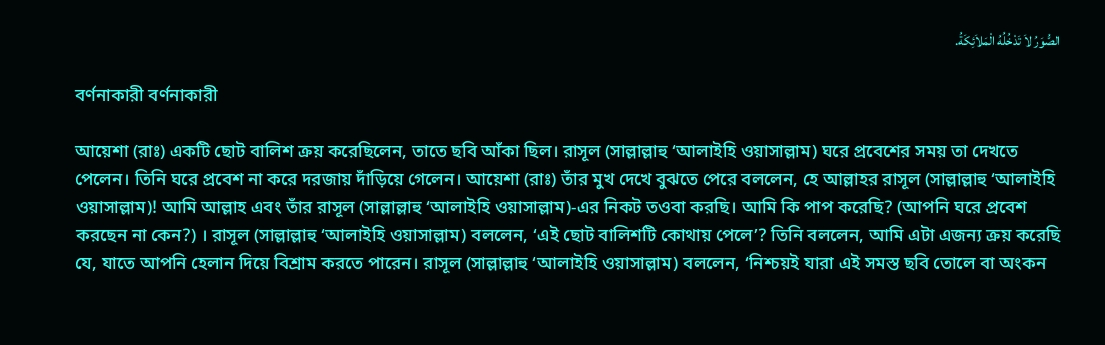الصُّوَرُ لاَ تَدْخُلُهُ الْمَلاَئِكَةُ.

বর্ণনাকারী বর্ণনাকারী

আয়েশা (রাঃ) একটি ছোট বালিশ ক্রয় করেছিলেন, তাতে ছবি আঁকা ছিল। রাসূল (সাল্লাল্লাহু ‘আলাইহি ওয়াসাল্লাম) ঘরে প্রবেশের সময় তা দেখতে পেলেন। তিনি ঘরে প্রবেশ না করে দরজায় দাঁড়িয়ে গেলেন। আয়েশা (রাঃ) তাঁর মুখ দেখে বুঝতে পেরে বললেন, হে আল্লাহর রাসূল (সাল্লাল্লাহু ‘আলাইহি ওয়াসাল্লাম)! আমি আল্লাহ এবং তাঁর রাসূল (সাল্লাল্লাহু ‘আলাইহি ওয়াসাল্লাম)-এর নিকট তওবা করছি। আমি কি পাপ করেছি? (আপনি ঘরে প্রবেশ করছেন না কেন?) । রাসূল (সাল্লাল্লাহু ‘আলাইহি ওয়াসাল্লাম) বললেন, ‘এই ছোট বালিশটি কোথায় পেলে’? তিনি বললেন, আমি এটা এজন্য ক্রয় করেছি যে, যাতে আপনি হেলান দিয়ে বিশ্রাম করতে পারেন। রাসূল (সাল্লাল্লাহু ‘আলাইহি ওয়াসাল্লাম) বললেন, ‘নিশ্চয়ই যারা এই সমস্ত ছবি তোলে বা অংকন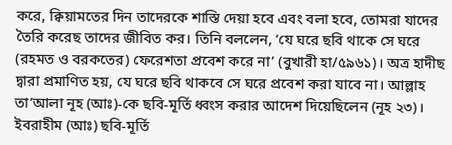করে, ক্বিয়ামতের দিন তাদেরকে শাস্তি দেয়া হবে এবং বলা হবে, তোমরা যাদের তৈরি করেছ তাদের জীবিত কর। তিনি বললেন, ‘যে ঘরে ছবি থাকে সে ঘরে (রহমত ও বরকতের) ফেরেশতা প্রবেশ করে না’ (বুখারী হা/৫৯৬১)। অত্র হাদীছ দ্বারা প্রমাণিত হয়, যে ঘরে ছবি থাকবে সে ঘরে প্রবেশ করা যাবে না। আল্লাহ তা‘আলা নূহ (আঃ)-কে ছবি-মূর্তি ধ্বংস করার আদেশ দিয়েছিলেন (নূহ ২৩)। ইবরাহীম (আঃ) ছবি-মূর্তি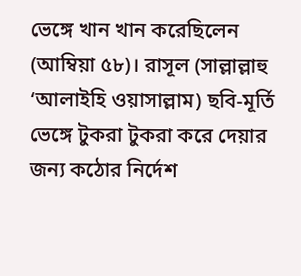ভেঙ্গে খান খান করেছিলেন (আম্বিয়া ৫৮)। রাসূল (সাল্লাল্লাহু ‘আলাইহি ওয়াসাল্লাম) ছবি-মূর্তি ভেঙ্গে টুকরা টুকরা করে দেয়ার জন্য কঠোর নির্দেশ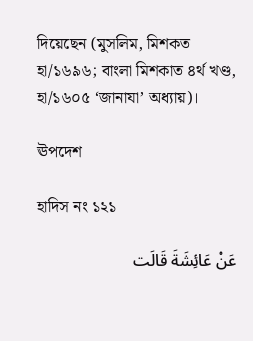দিয়েছেন (মুসলিম, মিশকত হা/১৬৯৬; বাংলা মিশকাত ৪র্থ খণ্ড, হা/১৬০৫ ‘জানাযা’ অধ্যায়)।

ঊপদেশ

হাদিস নং ১২১

عَنْ عَائِشَةَ قَالَت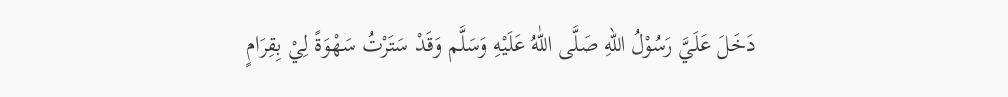دَخَلَ عَلَيَّ رَسُوْلُ اللهِ صَلَّى اللّٰهُ عَلَيْهِ وَسَلَّم وَقَدْ سَتَرْتُ سَهْوَةً لِيْ بِقِرَامٍ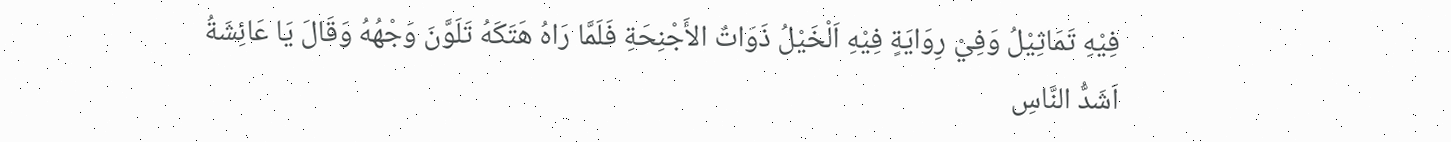فِيْهِ تَمَاثِيْلُ وَفِيْ رِوَايَةٍ فِيْهِ اَلْخَيْلُ ذَوَاتٌ الأَجْنِحَةِ فَلَمَّا رَاهُ هَتَكَهُ تَلَوَّنَ وَجْهُهُ وَقَالَ يَا عَائِشَةُ اَشَدُّ النَّاسِ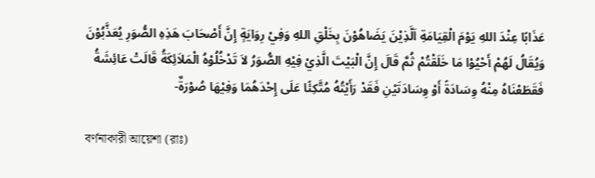عَذَابًا عِنْدَ اللهِ يَوْمَ الْقِيَامَةِ اَلَّذِيْنَ يَضَاهُوْنَ بِخَلْقِ اللهِ وَفِيْ رِوَايَةٍ إِنَّ أَصْحَابَ هَذِهِ الصُّوَرِ يُعَذَّبُوْنَ وَيُقَالُ لَهُمْ أَحْيُوْا مَا خَلَقْتُمْ ثُمَّ قَالَ إِنَّ الْبَيْتَ الَّذِيْ فِيْهِ الصُّوَرُ لاَ تَدْخُلُوْهُ الْمَلاَئِكَةُ قَالَتْ عَائِشَةُ فَقَطَعْنَاهُ مِنْهُ وِسَادَةً أَوْ وِسَادَتَيْنِ فَقَدْ رَأَيْتُهُ مُتَّكِئًا عَلَى إِحْدَهُمَا وَفِيْهَا صُوْرَةٌ-

বর্ণনাকারী আয়েশা (রাঃ)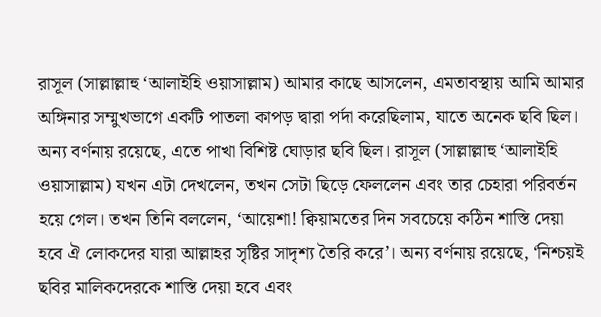রাসূল (সাল্লাল্লাহু ‘আলাইহি ওয়াসাল্লাম) আমার কাছে আসলেন, এমতাবস্থায় আমি আমার অঙ্গিনার সম্মুখভাগে একটি পাতলা কাপড় দ্বারা পর্দা করেছিলাম, যাতে অনেক ছবি ছিল। অন্য বর্ণনায় রয়েছে, এতে পাখা বিশিষ্ট ঘোড়ার ছবি ছিল। রাসূল (সাল্লাল্লাহু ‘আলাইহি ওয়াসাল্লাম) যখন এটা দেখলেন, তখন সেটা ছিড়ে ফেললেন এবং তার চেহারা পরিবর্তন হয়ে গেল। তখন তিনি বললেন, ‘আয়েশা! ক্বিয়ামতের দিন সবচেয়ে কঠিন শাস্তি দেয়া হবে ঐ লোকদের যারা আল্লাহর সৃষ্টির সাদৃশ্য তৈরি করে’। অন্য বর্ণনায় রয়েছে, ‘নিশ্চয়ই ছবির মালিকদেরকে শাস্তি দেয়া হবে এবং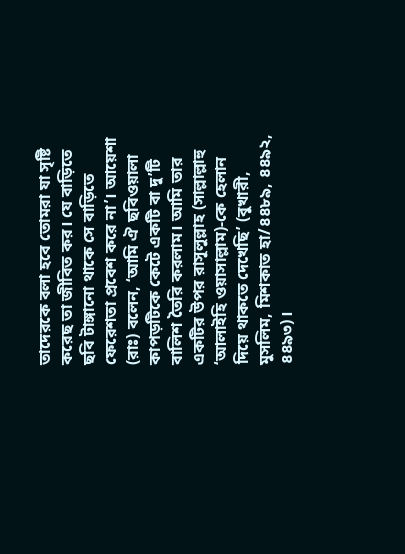তাদেরকে বলা হবে তোমরা যা সৃষ্টি করেছ তা জীবিত কর। যে বাড়িতে ছবি টাঙ্গানো থাকে সে বাড়িতে ফেরেশতা প্রবেশ করে না’। আয়েশা (রাঃ) বলেন, ‘আমি ঐ ছবিওয়ালা কাপড়টিকে কেটে একটি বা দু’টি বালিশ তৈরি করলাম। আমি তার একটির উপর রাসূলুল্লাহ (সাল্লাল্লাহু ‘আলাইহি ওয়াসাল্লাম)-কে হেলান দিয়ে থাকতে দেখেছি’ (বুখারী, মুসলিম, মিশকাত হা/৪৪৮৯, ৪৪৯২, ৪৪৯৩)।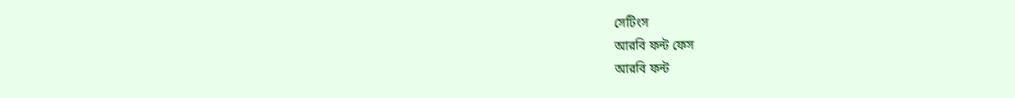সেটিংস
আরবি ফন্ট ফেস
আরবি ফন্ট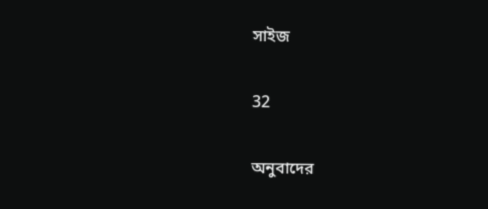সাইজ

32

অনুবাদের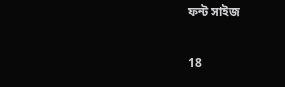ফন্ট সাইজ

18